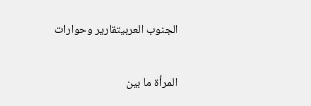الجنوب العربيتقارير وحوارات

المرأة ما بين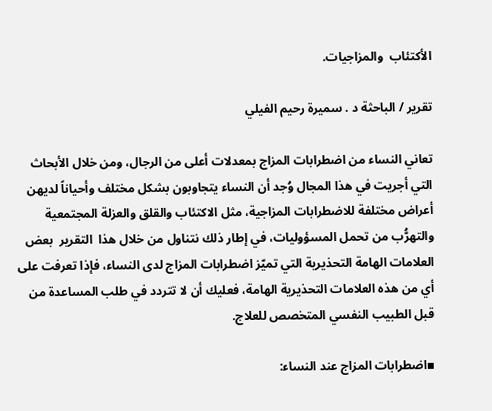الأكتئاب  والمزاجيات.

تقرير / الباحثة د . سميرة رحيم الفيلي

تعاني النساء من اضطرابات المزاج بمعدلات أعلى من الرجال، ومن خلال الأبحاث التي أجريت في هذا المجال وُجد أن النساء يتجاوبون بشكل مختلف وأحياناً لديهن أعراض مختلفة للاضطرابات المزاجية، مثل الاكتئاب والقلق والعزلة المجتمعية والتهرُّب من تحمل المسؤوليات، في إطار ذلك نتناول من خلال هذا  التقرير  بعض العلامات الهامة التحذيرية التي تميّز اضطرابات المزاج لدى النساء، فإذا تعرفت على أي من هذه العلامات التحذيرية الهامة، فعليك أن لا تتردد في طلب المساعدة من قبل الطبيب النفسي المتخصص للعلاج.

▪اضطرابات المزاج عند النساء: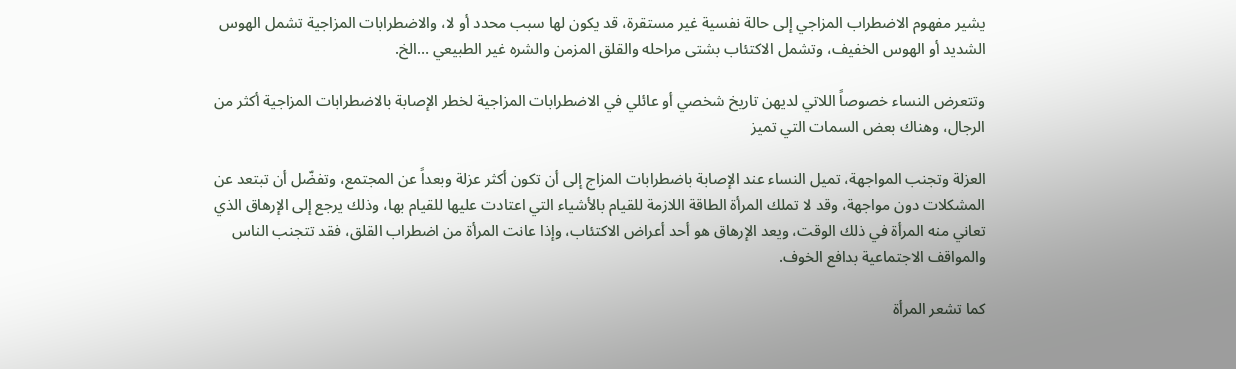يشير مفهوم الاضطراب المزاجي إلى حالة نفسية غير مستقرة، قد يكون لها سبب محدد أو لا، والاضطرابات المزاجية تشمل الهوس الشديد أو الهوس الخفيف، وتشمل الاكتئاب بشتى مراحله والقلق المزمن والشره غير الطبيعي …الخ.

وتتعرض النساء خصوصاً اللاتي لديهن تاريخ شخصي أو عائلي في الاضطرابات المزاجية لخطر الإصابة بالاضطرابات المزاجية أكثر من الرجال، وهناك بعض السمات التي تميز

العزلة وتجنب المواجهة، تميل النساء عند الإصابة باضطرابات المزاج إلى أن تكون أكثر عزلة وبعداً عن المجتمع، وتفضّل أن تبتعد عن المشكلات دون مواجهة، وقد لا تملك المرأة الطاقة اللازمة للقيام بالأشياء التي اعتادت عليها للقيام بها، وذلك يرجع إلى الإرهاق الذي تعاني منه المرأة في ذلك الوقت، ويعد الإرهاق هو أحد أعراض الاكتئاب، وإذا عانت المرأة من اضطراب القلق، فقد تتجنب الناس والمواقف الاجتماعية بدافع الخوف.

كما تشعر المرأة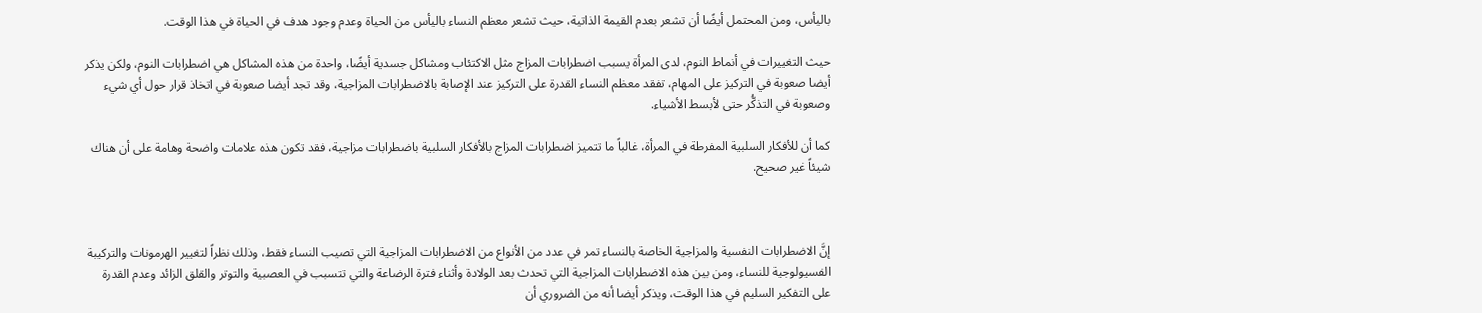باليأس، ومن المحتمل أيضًا أن تشعر بعدم القيمة الذاتية، حيث تشعر معظم النساء باليأس من الحياة وعدم وجود هدف في الحياة في هذا الوقت.

حيث التغييرات في أنماط النوم، لدى المرأة يسبب اضطرابات المزاج مثل الاكتئاب ومشاكل جسدية أيضًا، واحدة من هذه المشاكل هي اضطرابات النوم، ولكن يذكر أيضا صعوبة في التركيز على المهام، تفقد معظم النساء القدرة على التركيز عند الإصابة بالاضطرابات المزاجية، وقد تجد أيضا صعوبة في اتخاذ قرار حول أي شيء وصعوبة في التذكُّر حتى لأبسط الأشياء.

كما أن للأفكار السلبية المفرطة في المرأة، غالباً ما تتميز اضطرابات المزاج بالأفكار السلبية باضطرابات مزاجية، فقد تكون هذه علامات واضحة وهامة على أن هناك شيئاً غير صحيح.



إنَّ الاضطرابات النفسية والمزاجية الخاصة بالنساء تمر في عدد من الأنواع من الاضطرابات المزاجية التي تصيب النساء فقط، وذلك نظراً لتغيير الهرمونات والتركيبة الفسيولوجية للنساء، ومن بين هذه الاضطرابات المزاجية التي تحدث بعد الولادة وأثناء فترة الرضاعة والتي تتسبب في العصبية والتوتر والقلق الزائد وعدم القدرة على التفكير السليم في هذا الوقت، ويذكر أيضا أنه من الضروري أن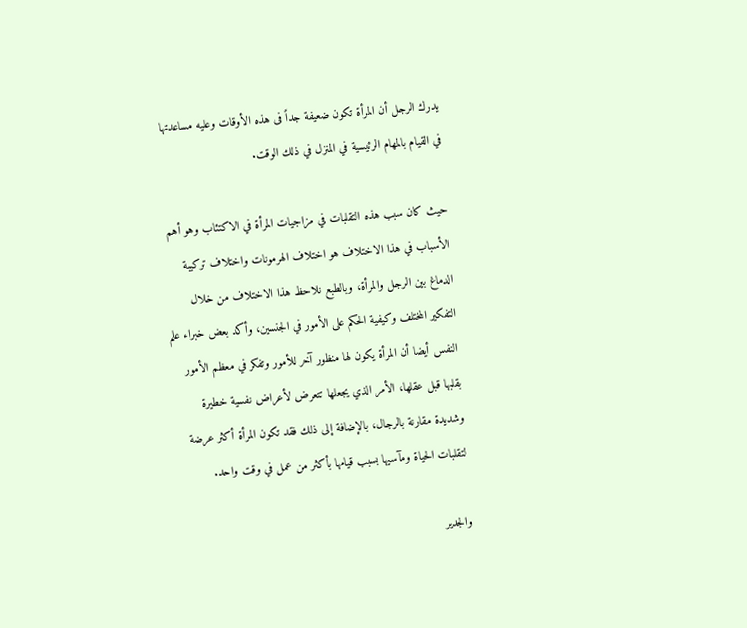يدرك الرجل أن المرأة تكون ضعيفة جداً فى هذه الأوقات وعليه مساعدتها في القيام بالمهام الرئيسية في المنزل في ذلك الوقت.

حيث كان سبب هذه التقلبات في مزاجيات المرأة في الاكتئاب وهو أهم الأسباب في هذا الاختلاف هو اختلاف الهرمونات واختلاف تركيبة الدماغ بين الرجل والمرأة، وبالطبع نلاحظ هذا الاختلاف من خلال التفكير المختلف وكيفية الحكم على الأمور في الجنسين، وأكد بعض خبراء علم النفس أيضا أن المرأة يكون لها منظور آخر للأمور وتفكر في معظم الأمور بقلبها قبل عقلها، الأمر الذي يجعلها تتعرض لأعراض نفسية خطيرة وشديدة مقارنة بالرجال، بالإضافة إلى ذلك فقد تكون المرأة أكثر عرضة لتقلبات الحياة ومآسيها بسبب قيامها بأكثر من عمل في وقت واحد.

والجدير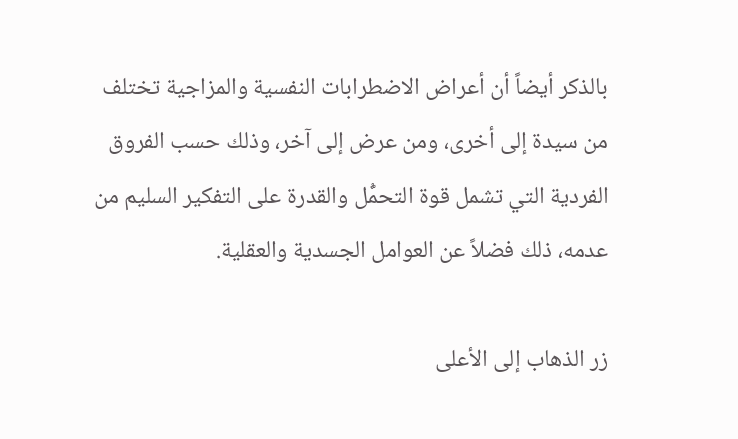بالذكر أيضاً أن أعراض الاضطرابات النفسية والمزاجية تختلف من سيدة إلى أخرى، ومن عرض إلى آخر، وذلك حسب الفروق الفردية التي تشمل قوة التحمُّل والقدرة على التفكير السليم من عدمه، ذلك فضلاً عن العوامل الجسدية والعقلية.

زر الذهاب إلى الأعلى